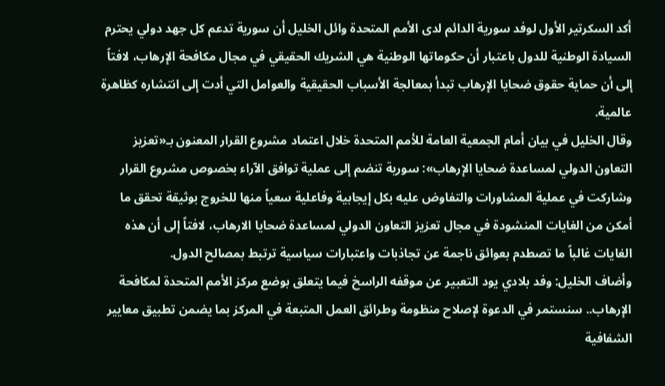أكد السكرتير الأول لوفد سورية الدائم لدى الأمم المتحدة وائل الخليل أن سورية تدعم كل جهد دولي يحترم السيادة الوطنية للدول باعتبار أن حكوماتها الوطنية هي الشريك الحقيقي في مجال مكافحة الإرهاب، لافتاً إلى أن حماية حقوق ضحايا الإرهاب تبدأ بمعالجة الأسباب الحقيقية والعوامل التي أدت إلى انتشاره كظاهرة عالمية.
وقال الخليل في بيان أمام الجمعية العامة للأمم المتحدة خلال اعتماد مشروع القرار المعنون بـ«تعزيز التعاون الدولي لمساعدة ضحايا الإرهاب»: سورية تنضم إلى عملية توافق الآراء بخصوص مشروع القرار وشاركت في عملية المشاورات والتفاوض عليه بكل إيجابية وفاعلية سعياً منها للخروج بوثيقة تحقق ما أمكن من الغايات المنشودة في مجال تعزيز التعاون الدولي لمساعدة ضحايا الارهاب، لافتاً إلى أن هذه الغايات غالباً ما تصطدم بعوائق ناجمة عن تجاذبات واعتبارات سياسية ترتبط بمصالح الدول.
وأضاف الخليل: وفد بلادي يود التعبير عن موقفه الراسخ فيما يتعلق بوضع مركز الأمم المتحدة لمكافحة الإرهاب.. سنستمر في الدعوة لإصلاح منظومة وطرائق العمل المتبعة في المركز بما يضمن تطبيق معايير الشفافية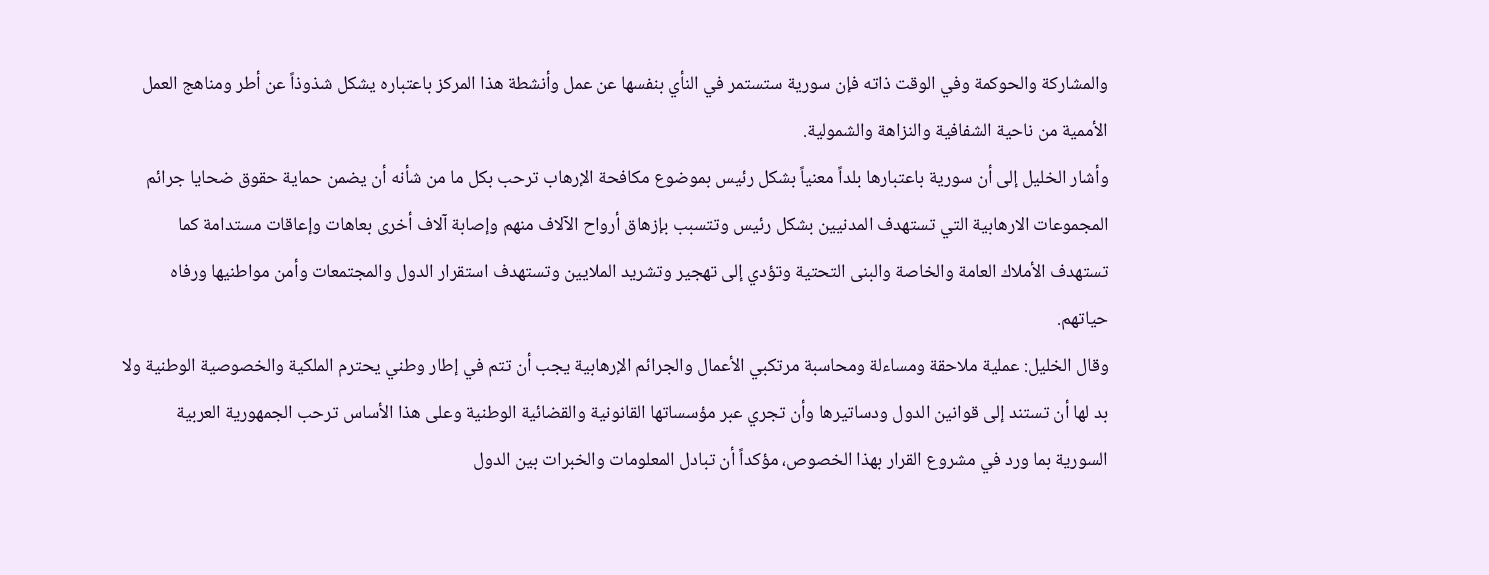والمشاركة والحوكمة وفي الوقت ذاته فإن سورية ستستمر في النأي بنفسها عن عمل وأنشطة هذا المركز باعتباره يشكل شذوذاً عن أطر ومناهج العمل الأممية من ناحية الشفافية والنزاهة والشمولية.
وأشار الخليل إلى أن سورية باعتبارها بلداً معنياً بشكل رئيس بموضوع مكافحة الإرهاب ترحب بكل ما من شأنه أن يضمن حماية حقوق ضحايا جرائم المجموعات الارهابية التي تستهدف المدنيين بشكل رئيس وتتسبب بإزهاق أرواح الآلاف منهم وإصابة آلاف أخرى بعاهات وإعاقات مستدامة كما تستهدف الأملاك العامة والخاصة والبنى التحتية وتؤدي إلى تهجير وتشريد الملايين وتستهدف استقرار الدول والمجتمعات وأمن مواطنيها ورفاه حياتهم.
وقال الخليل: عملية ملاحقة ومساءلة ومحاسبة مرتكبي الأعمال والجرائم الإرهابية يجب أن تتم في إطار وطني يحترم الملكية والخصوصية الوطنية ولا بد لها أن تستند إلى قوانين الدول ودساتيرها وأن تجري عبر مؤسساتها القانونية والقضائية الوطنية وعلى هذا الأساس ترحب الجمهورية العربية السورية بما ورد في مشروع القرار بهذا الخصوص، مؤكداً أن تبادل المعلومات والخبرات بين الدول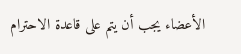الأعضاء يجب أن يتم على قاعدة الاحترام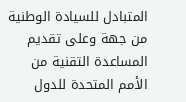المتبادل للسيادة الوطنية من جهة وعلى تقديم المساعدة التقنية من الأمم المتحدة للدول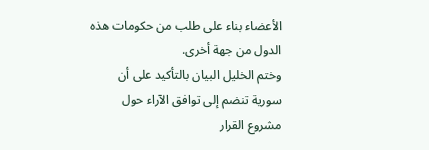الأعضاء بناء على طلب من حكومات هذه الدول من جهة أخرى.
وختم الخليل البيان بالتأكيد على أن سورية تنضم إلى توافق الآراء حول مشروع القرار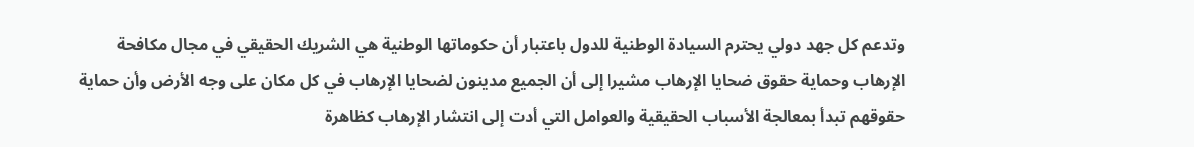وتدعم كل جهد دولي يحترم السيادة الوطنية للدول باعتبار أن حكوماتها الوطنية هي الشريك الحقيقي في مجال مكافحة الإرهاب وحماية حقوق ضحايا الإرهاب مشيرا إلى أن الجميع مدينون لضحايا الإرهاب في كل مكان على وجه الأرض وأن حماية حقوقهم تبدأ بمعالجة الأسباب الحقيقية والعوامل التي أدت إلى انتشار الإرهاب كظاهرة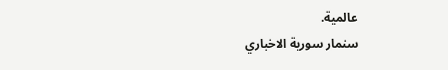عالمية.
سنمار سورية الاخباري